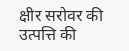क्षीर सरोवर की उत्पत्ति की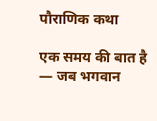पौराणिक कथा

एक समय की बात है — जब भगवान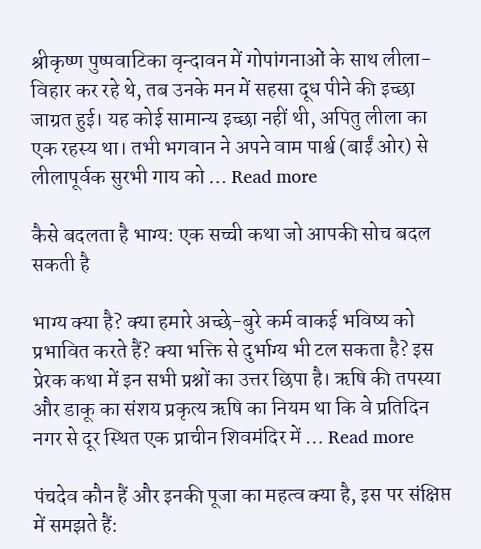श्रीकृष्ण पुष्पवाटिका वृन्दावन में गोपांगनाओं के साथ लीला-विहार कर रहे थे, तब उनके मन में सहसा दूध पीने की इच्छा जाग्रत हुई। यह कोई सामान्य इच्छा नहीं थी, अपितु लीला का एक रहस्य था। तभी भगवान ने अपने वाम पार्श्व (बाईं ओर) से लीलापूर्वक सुरभी गाय को … Read more

कैसे बदलता है भाग्य: एक सच्ची कथा जो आपकी सोच बदल सकती है

भाग्य क्या है? क्या हमारे अच्छे-बुरे कर्म वाकई भविष्य को प्रभावित करते हैं? क्या भक्ति से दुर्भाग्य भी टल सकता है? इस प्रेरक कथा में इन सभी प्रश्नों का उत्तर छिपा है। ऋषि की तपस्या और डाकू का संशय प्रकृत्य ऋषि का नियम था कि वे प्रतिदिन नगर से दूर स्थित एक प्राचीन शिवमंदिर में … Read more

पंचदेव कौन हैं और इनकी पूजा का महत्व क्या है, इस पर संक्षिप्त में समझते हैं: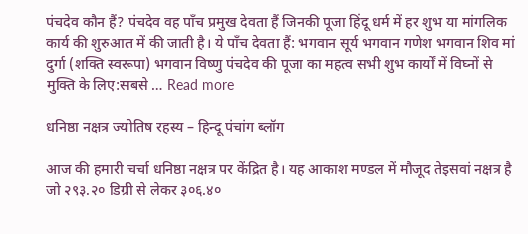पंचदेव कौन हैं? पंचदेव वह पाँच प्रमुख देवता हैं जिनकी पूजा हिंदू धर्म में हर शुभ या मांगलिक कार्य की शुरुआत में की जाती है। ये पाँच देवता हैं: भगवान सूर्य भगवान गणेश भगवान शिव मां दुर्गा (शक्ति स्वरूपा) भगवान विष्णु पंचदेव की पूजा का महत्व सभी शुभ कार्यों में विघ्नों से मुक्ति के लिए:सबसे … Read more

धनिष्ठा नक्षत्र ज्योतिष रहस्य – हिन्दू पंचांग ब्लॉग

आज की हमारी चर्चा धनिष्ठा नक्षत्र पर केंद्रित है। यह आकाश मण्डल में मौजूद तेइसवां नक्षत्र है जो २९३.२० डिग्री से लेकर ३०६.४०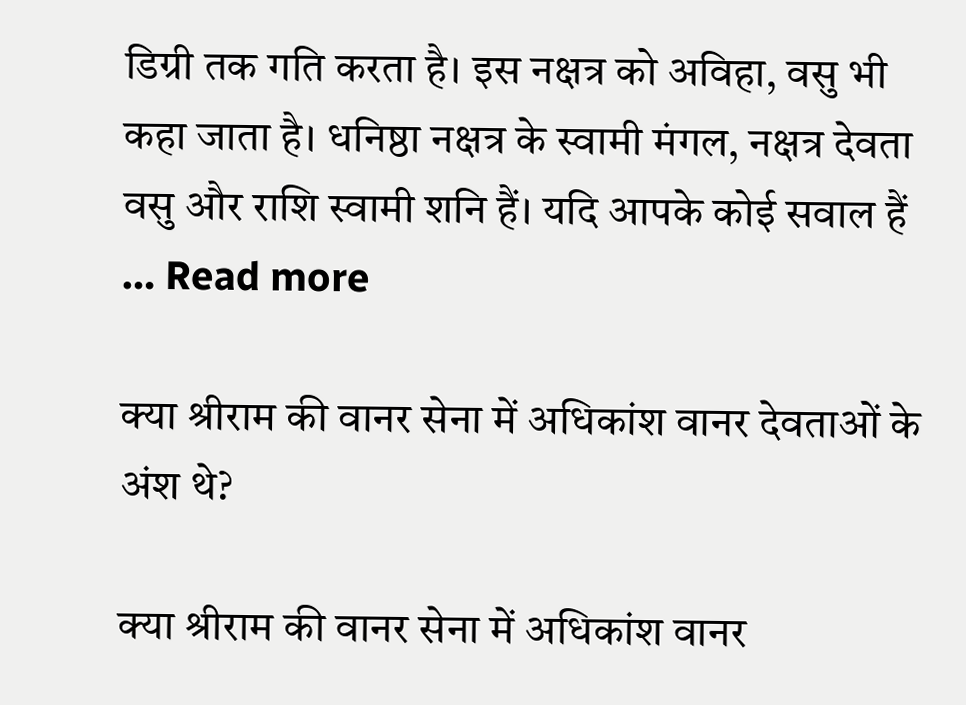डिग्री तक गति करता है। इस नक्षत्र को अविहा, वसु भी कहा जाता है। धनिष्ठा नक्षत्र के स्वामी मंगल, नक्षत्र देवता वसु और राशि स्वामी शनि हैं। यदि आपके कोई सवाल हैं … Read more

क्या श्रीराम की वानर सेना में अधिकांश वानर देवताओं के अंश थे?

क्या श्रीराम की वानर सेना में अधिकांश वानर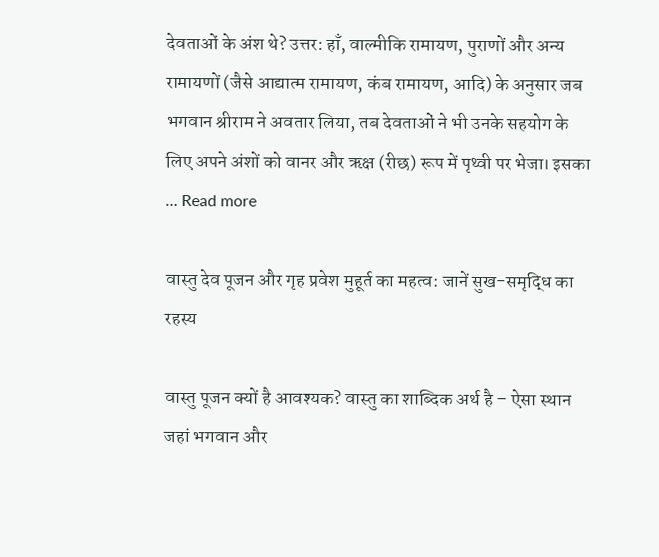देवताओं के अंश थे? उत्तर: हाँ, वाल्मीकि रामायण, पुराणों और अन्य रामायणों (जैसे आद्यात्म रामायण, कंब रामायण, आदि) के अनुसार जब भगवान श्रीराम ने अवतार लिया, तब देवताओं ने भी उनके सहयोग के लिए अपने अंशों को वानर और ऋक्ष (रीछ) रूप में पृथ्वी पर भेजा। इसका … Read more

वास्तु देव पूजन और गृह प्रवेश मुहूर्त का महत्व: जानें सुख-समृद्धि का रहस्य

वास्तु पूजन क्यों है आवश्यक? वास्तु का शाब्दिक अर्थ है – ऐसा स्थान जहां भगवान और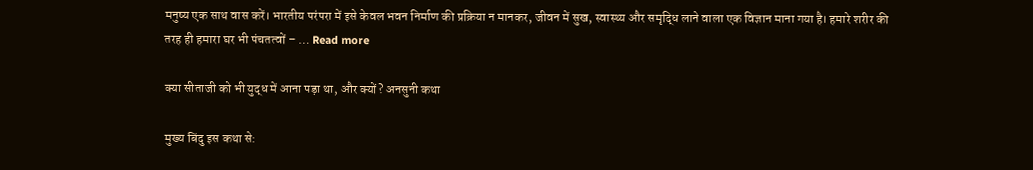मनुष्य एक साथ वास करें। भारतीय परंपरा में इसे केवल भवन निर्माण की प्रक्रिया न मानकर, जीवन में सुख, स्वास्थ्य और समृद्धि लाने वाला एक विज्ञान माना गया है। हमारे शरीर की तरह ही हमारा घर भी पंचतत्वों – … Read more

क्या सीताजी को भी युद्ध में आना पड़ा था, और क्यों? अनसुनी कथा

मुख्य बिंदु इस कथा से: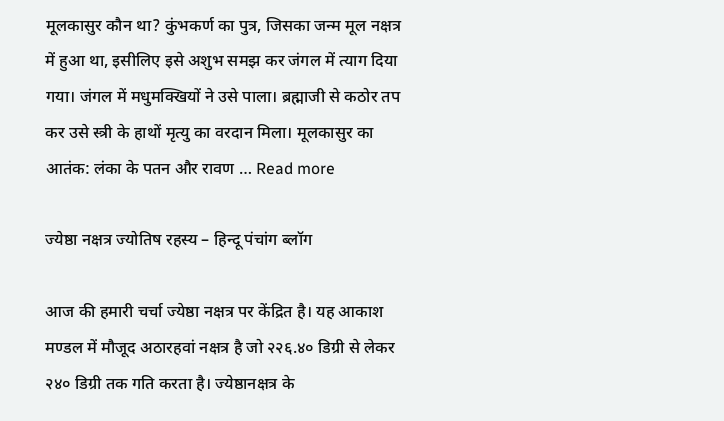मूलकासुर कौन था? कुंभकर्ण का पुत्र, जिसका जन्म मूल नक्षत्र में हुआ था, इसीलिए इसे अशुभ समझ कर जंगल में त्याग दिया गया। जंगल में मधुमक्खियों ने उसे पाला। ब्रह्माजी से कठोर तप कर उसे स्त्री के हाथों मृत्यु का वरदान मिला। मूलकासुर का आतंक: लंका के पतन और रावण … Read more

ज्येष्ठा नक्षत्र ज्योतिष रहस्य – हिन्दू पंचांग ब्लॉग

आज की हमारी चर्चा ज्येष्ठा नक्षत्र पर केंद्रित है। यह आकाश मण्डल में मौजूद अठारहवां नक्षत्र है जो २२६.४० डिग्री से लेकर २४० डिग्री तक गति करता है। ज्येष्ठानक्षत्र के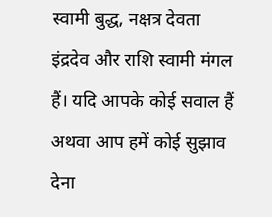स्वामी बुद्ध, नक्षत्र देवता इंद्रदेव और राशि स्वामी मंगल हैं। यदि आपके कोई सवाल हैं अथवा आप हमें कोई सुझाव देना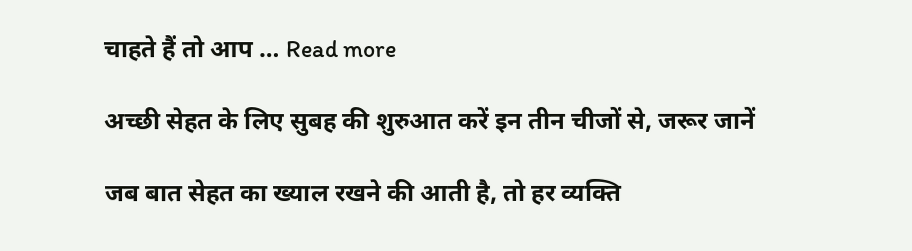चाहते हैं तो आप … Read more

अच्छी सेहत के लिए सुबह की शुरुआत करें इन तीन चीजों से, जरूर जानें

जब बात सेहत का ख्याल रखने की आती है, तो हर व्यक्ति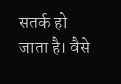सतर्क हो जाता है। वैसे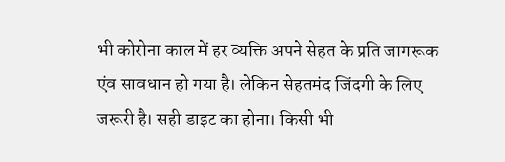भी कोरोना काल में हर व्यक्ति अपने सेहत के प्रति जागरूक एंव सावधान हो गया है। लेकिन सेहतमंद जिंदगी के लिए जरूरी है। सही डाइट का होना। किसी भी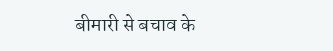बीमारी से बचाव के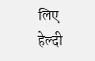लिए हेल्दी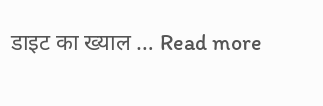डाइट का ख्याल … Read more